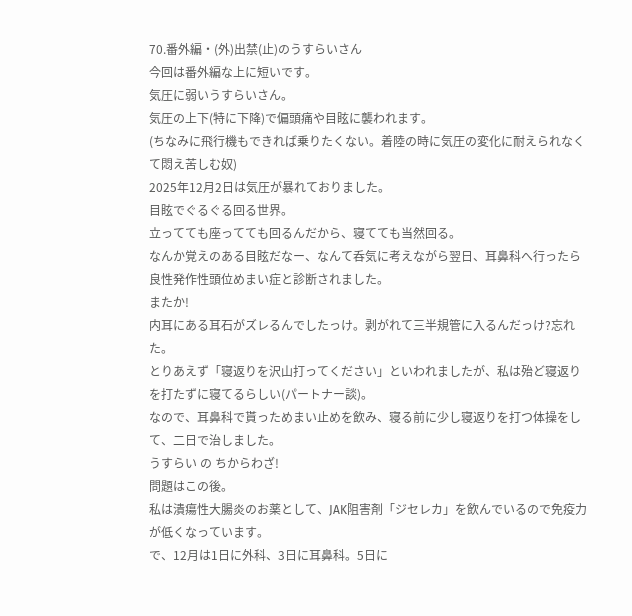70.番外編・(外)出禁(止)のうすらいさん
今回は番外編な上に短いです。
気圧に弱いうすらいさん。
気圧の上下(特に下降)で偏頭痛や目眩に襲われます。
(ちなみに飛行機もできれば乗りたくない。着陸の時に気圧の変化に耐えられなくて悶え苦しむ奴)
2025年12月2日は気圧が暴れておりました。
目眩でぐるぐる回る世界。
立ってても座ってても回るんだから、寝てても当然回る。
なんか覚えのある目眩だなー、なんて呑気に考えながら翌日、耳鼻科へ行ったら
良性発作性頭位めまい症と診断されました。
またか!
内耳にある耳石がズレるんでしたっけ。剥がれて三半規管に入るんだっけ?忘れた。
とりあえず「寝返りを沢山打ってください」といわれましたが、私は殆ど寝返りを打たずに寝てるらしい(パートナー談)。
なので、耳鼻科で貰っためまい止めを飲み、寝る前に少し寝返りを打つ体操をして、二日で治しました。
うすらい の ちからわざ!
問題はこの後。
私は潰瘍性大腸炎のお薬として、JAK阻害剤「ジセレカ」を飲んでいるので免疫力が低くなっています。
で、12月は1日に外科、3日に耳鼻科。5日に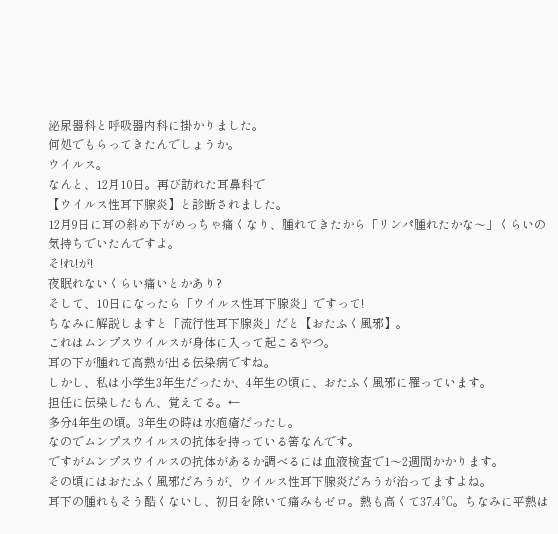泌尿器科と呼吸器内科に掛かりました。
何処でもらってきたんでしょうか。
ウイルス。
なんと、12月10日。再び訪れた耳鼻科で
【ウイルス性耳下腺炎】と診断されました。
12月9日に耳の斜め下がめっちゃ痛くなり、腫れてきたから「リンパ腫れたかな〜」くらいの気持ちでいたんですよ。
そ!れ!が!
夜眠れないくらい痛いとかあり?
そして、10日になったら「ウイルス性耳下腺炎」ですって!
ちなみに解説しますと「流行性耳下腺炎」だと【おたふく風邪】。
これはムンプスウイルスが身体に入って起こるやつ。
耳の下が腫れて高熱が出る伝染病ですね。
しかし、私は小学生3年生だったか、4年生の頃に、おたふく風邪に罹っています。
担任に伝染したもん、覚えてる。←
多分4年生の頃。3年生の時は水疱瘡だったし。
なのでムンプスウイルスの抗体を持っている筈なんです。
ですがムンプスウイルスの抗体があるか調べるには血液検査で1〜2週間かかります。
その頃にはおたふく風邪だろうが、ウイルス性耳下腺炎だろうが治ってますよね。
耳下の腫れもそう酷くないし、初日を除いて痛みもゼロ。熱も高くて37.4℃。ちなみに平熱は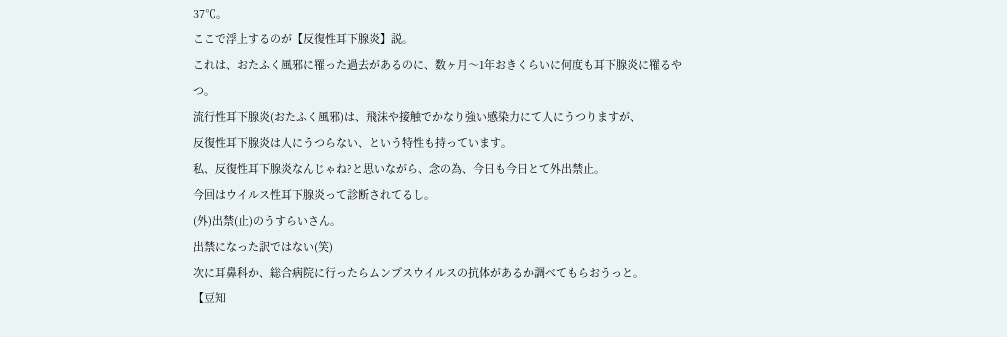37℃。
ここで浮上するのが【反復性耳下腺炎】説。
これは、おたふく風邪に罹った過去があるのに、数ヶ月〜1年おきくらいに何度も耳下腺炎に罹るやつ。
流行性耳下腺炎(おたふく風邪)は、飛沫や接触でかなり強い感染力にて人にうつりますが、
反復性耳下腺炎は人にうつらない、という特性も持っています。
私、反復性耳下腺炎なんじゃね?と思いながら、念の為、今日も今日とて外出禁止。
今回はウイルス性耳下腺炎って診断されてるし。
(外)出禁(止)のうすらいさん。
出禁になった訳ではない(笑)
次に耳鼻科か、総合病院に行ったらムンプスウイルスの抗体があるか調べてもらおうっと。
【豆知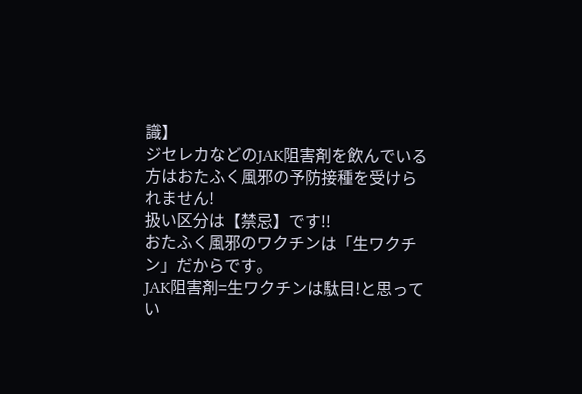識】
ジセレカなどのJAK阻害剤を飲んでいる方はおたふく風邪の予防接種を受けられません!
扱い区分は【禁忌】です!!
おたふく風邪のワクチンは「生ワクチン」だからです。
JAK阻害剤=生ワクチンは駄目!と思ってい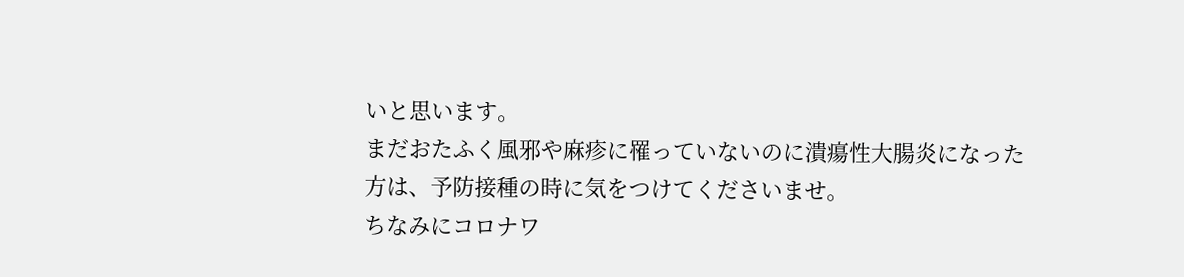いと思います。
まだおたふく風邪や麻疹に罹っていないのに潰瘍性大腸炎になった方は、予防接種の時に気をつけてくださいませ。
ちなみにコロナワ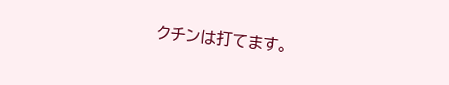クチンは打てます。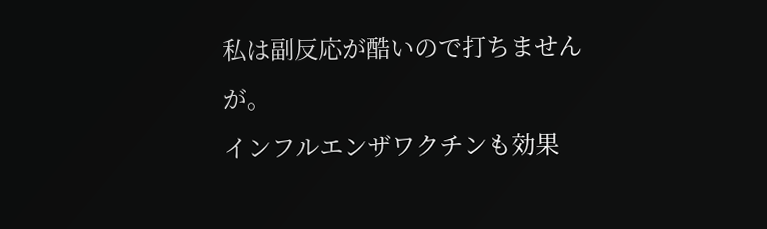私は副反応が酷いので打ちませんが。
インフルエンザワクチンも効果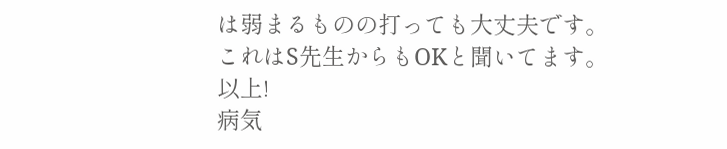は弱まるものの打っても大丈夫です。
これはS先生からもOKと聞いてます。
以上!
病気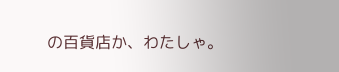の百貨店か、わたしゃ。